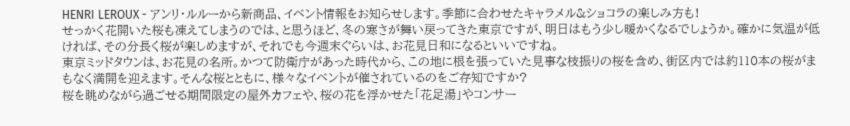HENRI LEROUX - アンリ・ルルーから新商品、イベント情報をお知らせします。季節に合わせたキャラメル&ショコラの楽しみ方も!
せっかく花開いた桜も凍えてしまうのでは、と思うほど、冬の寒さが舞い戻ってきた東京ですが、明日はもう少し暖かくなるでしょうか。確かに気温が低ければ、その分長く桜が楽しめますが、それでも今週末ぐらいは、お花見日和になるといいですね。
東京ミッドタウンは、お花見の名所。かつて防衛庁があった時代から、この地に根を張っていた見事な枝振りの桜を含め、街区内では約110本の桜がまもなく満開を迎えます。そんな桜とともに、様々なイベントが催されているのをご存知ですか?
桜を眺めながら過ごせる期間限定の屋外カフェや、桜の花を浮かせた「花足湯」やコンサー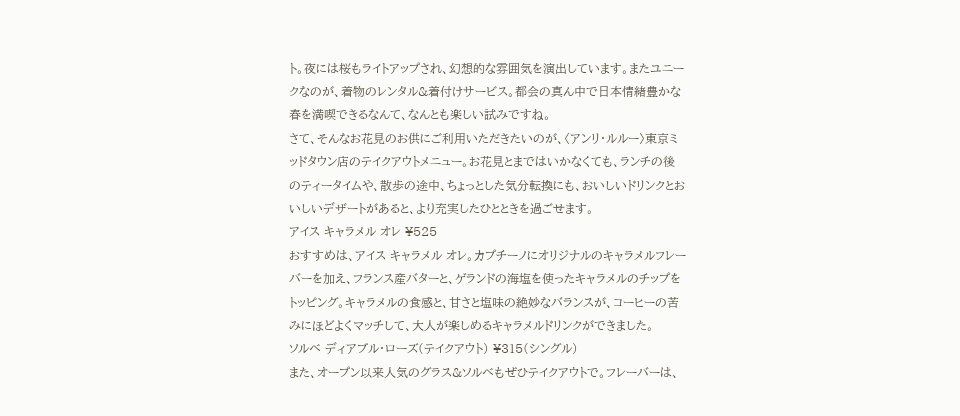ト。夜には桜もライトアップされ、幻想的な雰囲気を演出しています。またユニークなのが、着物のレンタル&着付けサービス。都会の真ん中で日本情緒豊かな春を満喫できるなんて、なんとも楽しい試みですね。
さて、そんなお花見のお供にご利用いただきたいのが、〈アンリ・ルルー〉東京ミッドタウン店のテイクアウトメニュー。お花見とまではいかなくても、ランチの後のティータイムや、散歩の途中、ちょっとした気分転換にも、おいしいドリンクとおいしいデザートがあると、より充実したひとときを過ごせます。
アイス キャラメル オレ ¥525
おすすめは、アイス キャラメル オレ。カプチーノにオリジナルのキャラメルフレーバーを加え、フランス産バターと、ゲランドの海塩を使ったキャラメルのチップをトッピング。キャラメルの食感と、甘さと塩味の絶妙なバランスが、コーヒーの苦みにほどよくマッチして、大人が楽しめるキャラメルドリンクができました。
ソルベ ディアブル・ローズ(テイクアウト) ¥315(シングル)
また、オープン以来人気のグラス&ソルベもぜひテイクアウトで。フレーバーは、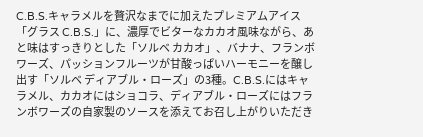C.B.S.キャラメルを贅沢なまでに加えたプレミアムアイス「グラス C.B.S.」に、濃厚でビターなカカオ風味ながら、あと味はすっきりとした「ソルベ カカオ」、バナナ、フランボワーズ、パッションフルーツが甘酸っぱいハーモニーを醸し出す「ソルベ ディアブル・ローズ」の3種。C.B.S.にはキャラメル、カカオにはショコラ、ディアブル・ローズにはフランボワーズの自家製のソースを添えてお召し上がりいただき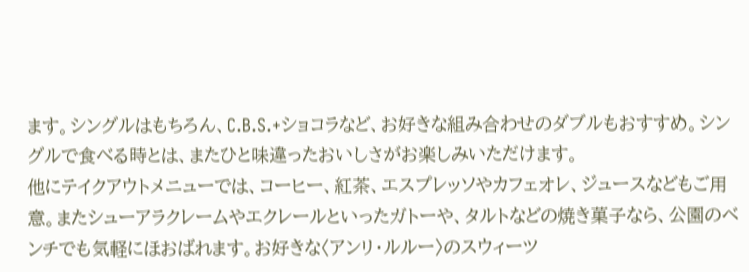ます。シングルはもちろん、C.B.S.+ショコラなど、お好きな組み合わせのダブルもおすすめ。シングルで食べる時とは、またひと味違ったおいしさがお楽しみいただけます。
他にテイクアウトメニューでは、コーヒー、紅茶、エスプレッソやカフェオレ、ジュースなどもご用意。またシューアラクレームやエクレールといったガトーや、タルトなどの焼き菓子なら、公園のベンチでも気軽にほおばれます。お好きな〈アンリ・ルルー〉のスウィーツ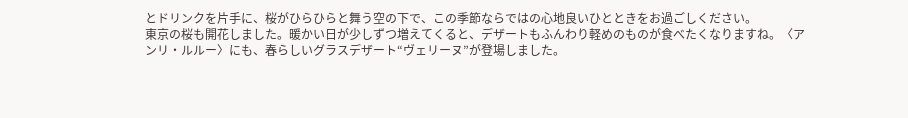とドリンクを片手に、桜がひらひらと舞う空の下で、この季節ならではの心地良いひとときをお過ごしください。
東京の桜も開花しました。暖かい日が少しずつ増えてくると、デザートもふんわり軽めのものが食べたくなりますね。〈アンリ・ルルー〉にも、春らしいグラスデザート“ヴェリーヌ”が登場しました。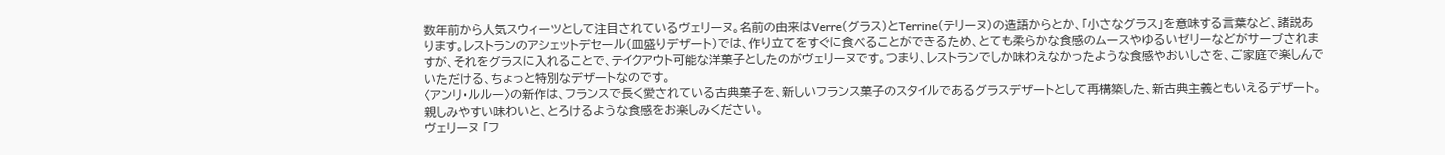数年前から人気スウィーツとして注目されているヴェリーヌ。名前の由来はVerre(グラス)とTerrine(テリーヌ)の造語からとか、「小さなグラス」を意味する言葉など、諸説あります。レストランのアシェットデセール(皿盛りデザート)では、作り立てをすぐに食べることができるため、とても柔らかな食感のムースやゆるいゼリーなどがサーブされますが、それをグラスに入れることで、テイクアウト可能な洋菓子としたのがヴェリーヌです。つまり、レストランでしか味わえなかったような食感やおいしさを、ご家庭で楽しんでいただける、ちょっと特別なデザートなのです。
〈アンリ・ルルー〉の新作は、フランスで長く愛されている古典菓子を、新しいフランス菓子のスタイルであるグラスデザートとして再構築した、新古典主義ともいえるデザート。親しみやすい味わいと、とろけるような食感をお楽しみください。
ヴェリーヌ 「フ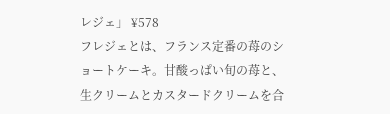レジェ」 ¥578
フレジェとは、フランス定番の苺のショートケーキ。甘酸っぱい旬の苺と、生クリームとカスタードクリームを合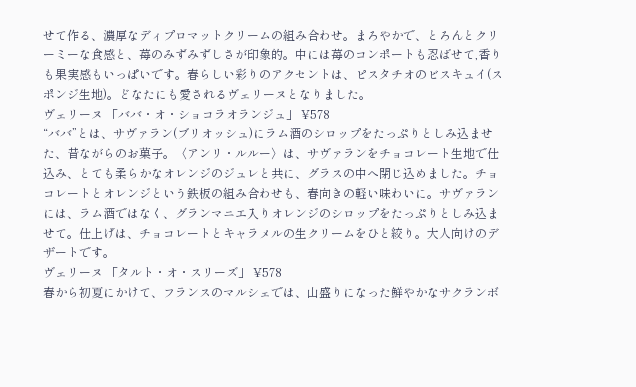せて作る、濃厚なディプロマットクリームの組み合わせ。まろやかで、とろんとクリーミーな食感と、苺のみずみずしさが印象的。中には苺のコンポートも忍ばせて,香りも果実感もいっぱいです。春らしい彩りのアクセントは、ピスタチオのビスキュイ(スポンジ生地)。どなたにも愛されるヴェリーヌとなりました。
ヴェリーヌ 「ババ・オ・ショコラオランジュ」 ¥578
“ババ”とは、サヴァラン(ブリオッシュ)にラム酒のシロップをたっぷりとしみ込ませた、昔ながらのお菓子。〈アンリ・ルルー〉は、サヴァランをチョコレート生地で仕込み、とても柔らかなオレンジのジュレと共に、グラスの中へ閉じ込めました。チョコレートとオレンジという鉄板の組み合わせも、春向きの軽い味わいに。サヴァランには、ラム酒ではなく、グランマニエ入りオレンジのシロップをたっぷりとしみ込ませて。仕上げは、チョコレートとキャラメルの生クリームをひと絞り。大人向けのデザートです。
ヴェリーヌ 「タルト・オ・スリーズ」 ¥578
春から初夏にかけて、フランスのマルシェでは、山盛りになった鮮やかなサクランボ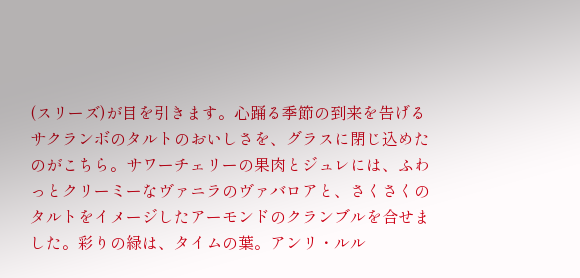(スリーズ)が目を引きます。心踊る季節の到来を告げるサクランボのタルトのおいしさを、グラスに閉じ込めたのがこちら。サワーチェリーの果肉とジュレには、ふわっとクリーミーなヴァニラのヴァバロアと、さくさくのタルトをイメージしたアーモンドのクランブルを合せました。彩りの緑は、タイムの葉。アンリ・ルル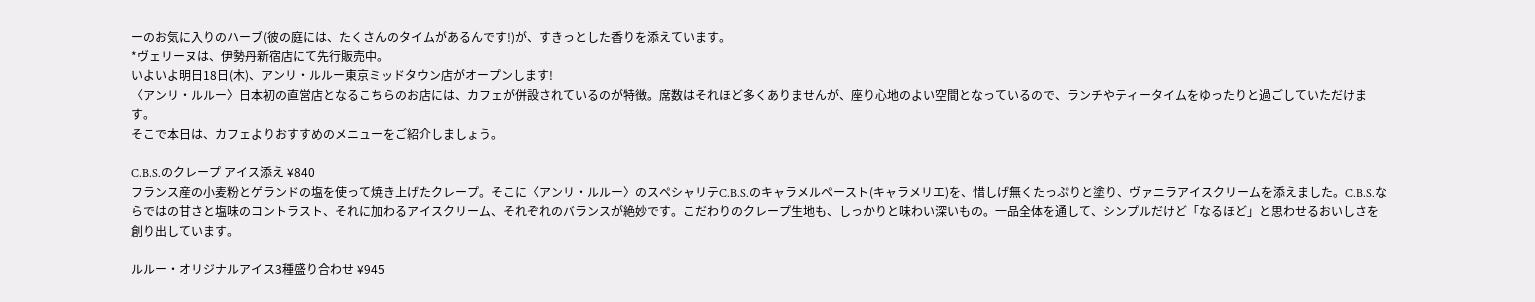ーのお気に入りのハーブ(彼の庭には、たくさんのタイムがあるんです!)が、すきっとした香りを添えています。
*ヴェリーヌは、伊勢丹新宿店にて先行販売中。
いよいよ明日18日(木)、アンリ・ルルー東京ミッドタウン店がオープンします!
〈アンリ・ルルー〉日本初の直営店となるこちらのお店には、カフェが併設されているのが特徴。席数はそれほど多くありませんが、座り心地のよい空間となっているので、ランチやティータイムをゆったりと過ごしていただけます。
そこで本日は、カフェよりおすすめのメニューをご紹介しましょう。

C.B.S.のクレープ アイス添え ¥840
フランス産の小麦粉とゲランドの塩を使って焼き上げたクレープ。そこに〈アンリ・ルルー〉のスペシャリテC.B.S.のキャラメルペースト(キャラメリエ)を、惜しげ無くたっぷりと塗り、ヴァニラアイスクリームを添えました。C.B.S.ならではの甘さと塩味のコントラスト、それに加わるアイスクリーム、それぞれのバランスが絶妙です。こだわりのクレープ生地も、しっかりと味わい深いもの。一品全体を通して、シンプルだけど「なるほど」と思わせるおいしさを創り出しています。

ルルー・オリジナルアイス3種盛り合わせ ¥945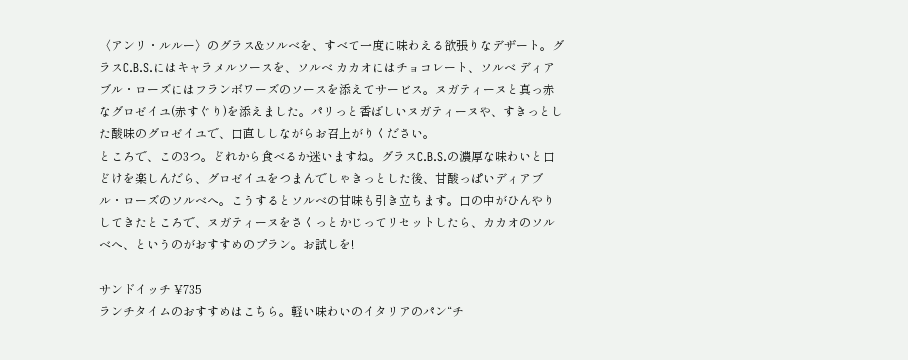〈アンリ・ルルー〉のグラス&ソルベを、すべて一度に味わえる欲張りなデザート。グラスC.B.S.にはキャラメルソースを、ソルベ カカオにはチョコレート、ソルベ ディアブル・ローズにはフランボワーズのソースを添えてサービス。ヌガティーヌと真っ赤なグロゼイユ(赤すぐり)を添えました。パリっと香ばしいヌガティーヌや、すきっとした酸味のグロゼイユで、口直ししながらお召上がりください。
ところで、この3つ。どれから食べるか迷いますね。グラスC.B.S.の濃厚な味わいと口どけを楽しんだら、グロゼイユをつまんでしゃきっとした後、甘酸っぱいディアブル・ローズのソルベへ。こうするとソルベの甘味も引き立ちます。口の中がひんやりしてきたところで、ヌガティーヌをさくっとかじってリセットしたら、カカオのソルベへ、というのがおすすめのプラン。お試しを!

サンドイッチ ¥735
ランチタイムのおすすめはこちら。軽い味わいのイタリアのパン“チ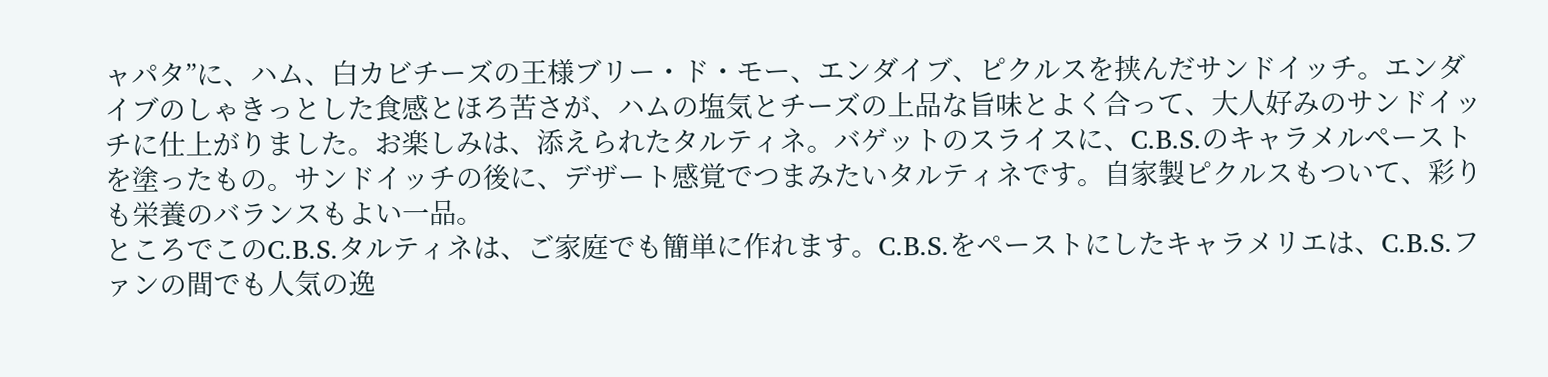ャパタ”に、ハム、白カビチーズの王様ブリー・ド・モー、エンダイブ、ピクルスを挟んだサンドイッチ。エンダイブのしゃきっとした食感とほろ苦さが、ハムの塩気とチーズの上品な旨味とよく合って、大人好みのサンドイッチに仕上がりました。お楽しみは、添えられたタルティネ。バゲットのスライスに、C.B.S.のキャラメルペーストを塗ったもの。サンドイッチの後に、デザート感覚でつまみたいタルティネです。自家製ピクルスもついて、彩りも栄養のバランスもよい一品。
ところでこのC.B.S.タルティネは、ご家庭でも簡単に作れます。C.B.S.をペーストにしたキャラメリエは、C.B.S.ファンの間でも人気の逸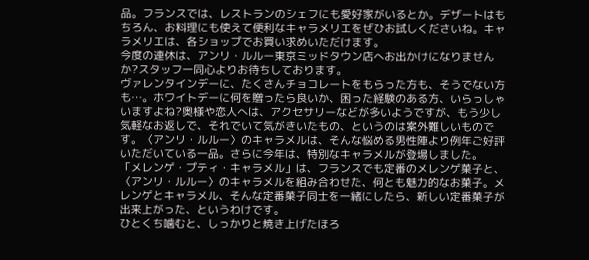品。フランスでは、レストランのシェフにも愛好家がいるとか。デザートはもちろん、お料理にも使えて便利なキャラメリエをぜひお試しくださいね。キャラメリエは、各ショップでお買い求めいただけます。
今度の連休は、アンリ・ルルー東京ミッドタウン店へお出かけになりませんか?スタッフ一同心よりお待ちしております。
ヴァレンタインデーに、たくさんチョコレートをもらった方も、そうでない方も…。ホワイトデーに何を贈ったら良いか、困った経験のある方、いらっしゃいますよね?奥様や恋人へは、アクセサリーなどが多いようですが、もう少し気軽なお返しで、それでいて気がきいたもの、というのは案外難しいものです。〈アンリ・ルルー〉のキャラメルは、そんな悩める男性陣より例年ご好評いただいている一品。さらに今年は、特別なキャラメルが登場しました。
「メレンゲ・プティ・キャラメル」は、フランスでも定番のメレンゲ菓子と、〈アンリ・ルルー〉のキャラメルを組み合わせた、何とも魅力的なお菓子。メレンゲとキャラメル、そんな定番菓子同士を一緒にしたら、新しい定番菓子が出来上がった、というわけです。
ひとくち噛むと、しっかりと焼き上げたほろ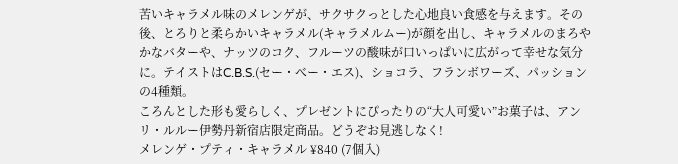苦いキャラメル味のメレンゲが、サクサクっとした心地良い食感を与えます。その後、とろりと柔らかいキャラメル(キャラメルムー)が顔を出し、キャラメルのまろやかなバターや、ナッツのコク、フルーツの酸味が口いっぱいに広がって幸せな気分に。テイストはC.B.S.(セー・べー・エス)、ショコラ、フランボワーズ、パッションの4種類。
ころんとした形も愛らしく、プレゼントにぴったりの“大人可愛い”お菓子は、アンリ・ルルー伊勢丹新宿店限定商品。どうぞお見逃しなく!
メレンゲ・プティ・キャラメル ¥840 (7個入)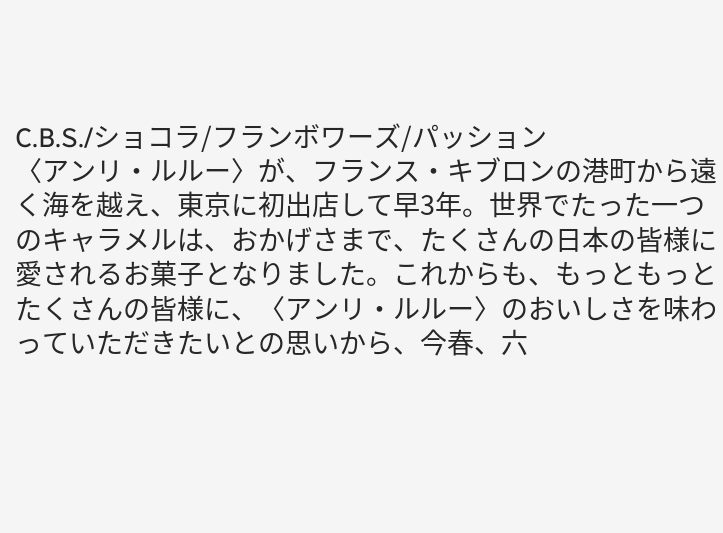C.B.S./ショコラ/フランボワーズ/パッション
〈アンリ・ルルー〉が、フランス・キブロンの港町から遠く海を越え、東京に初出店して早3年。世界でたった一つのキャラメルは、おかげさまで、たくさんの日本の皆様に愛されるお菓子となりました。これからも、もっともっとたくさんの皆様に、〈アンリ・ルルー〉のおいしさを味わっていただきたいとの思いから、今春、六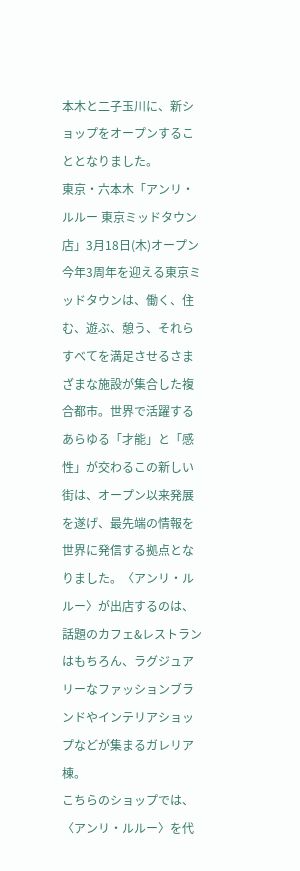本木と二子玉川に、新ショップをオープンすることとなりました。
東京・六本木「アンリ・ルルー 東京ミッドタウン店」3月18日(木)オープン
今年3周年を迎える東京ミッドタウンは、働く、住む、遊ぶ、憩う、それらすべてを満足させるさまざまな施設が集合した複合都市。世界で活躍するあらゆる「才能」と「感性」が交わるこの新しい街は、オープン以来発展を遂げ、最先端の情報を世界に発信する拠点となりました。〈アンリ・ルルー〉が出店するのは、話題のカフェ&レストランはもちろん、ラグジュアリーなファッションブランドやインテリアショップなどが集まるガレリア棟。
こちらのショップでは、〈アンリ・ルルー〉を代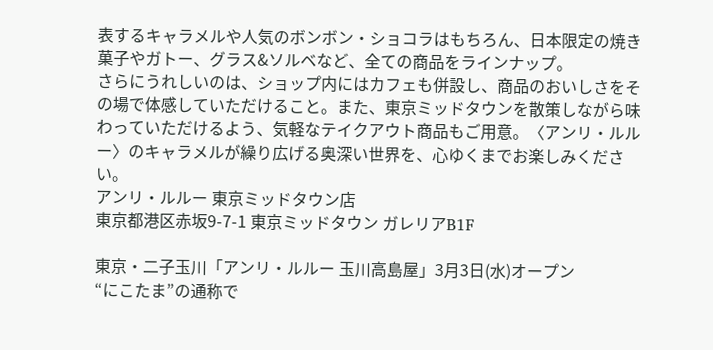表するキャラメルや人気のボンボン・ショコラはもちろん、日本限定の焼き菓子やガトー、グラス&ソルベなど、全ての商品をラインナップ。
さらにうれしいのは、ショップ内にはカフェも併設し、商品のおいしさをその場で体感していただけること。また、東京ミッドタウンを散策しながら味わっていただけるよう、気軽なテイクアウト商品もご用意。〈アンリ・ルルー〉のキャラメルが繰り広げる奥深い世界を、心ゆくまでお楽しみください。
アンリ・ルルー 東京ミッドタウン店
東京都港区赤坂9-7-1 東京ミッドタウン ガレリアB1F

東京・二子玉川「アンリ・ルルー 玉川高島屋」3月3日(水)オープン
“にこたま”の通称で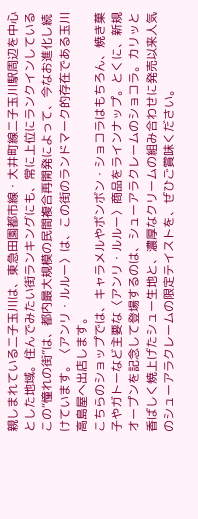親しまれている二子玉川は、東急田園都市線・大井町線二子玉川駅周辺を中心とした地域。住んでみたい街ランキングにも、常に上位にランクインしているこの“憧れの街”は、都内最大規模の民間複合再開発によって、今なお進化し続けています。〈アンリ・ルルー〉は、この街のランドマーク的存在である玉川高島屋へ出店します。
こちらのショップでは、キャラメルやボンボン・ショコラはもちろん、焼き菓子やガトーなど主要な〈アンリ・ルルー〉商品をラインナップ。とくに、新規オープンを記念して登場するのは、シューアラクレームのショコラ。カリッと香ばしく焼上げたシュー生地と、濃厚なクリームの組み合わせに発売以来人気のシューアラクレームの限定テイストを、ぜひご賞味ください。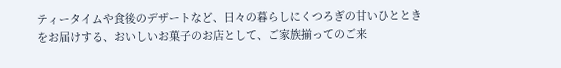ティータイムや食後のデザートなど、日々の暮らしにくつろぎの甘いひとときをお届けする、おいしいお菓子のお店として、ご家族揃ってのご来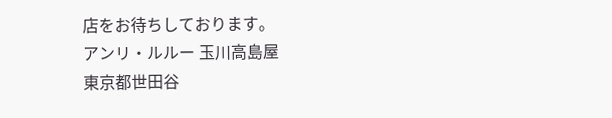店をお待ちしております。
アンリ・ルルー 玉川高島屋
東京都世田谷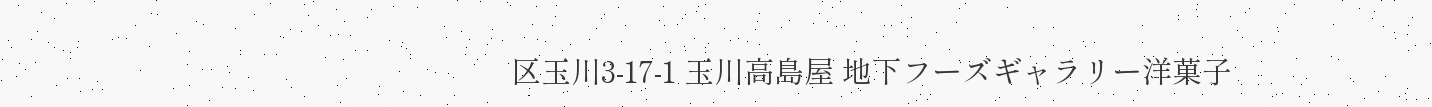区玉川3-17-1 玉川高島屋 地下フーズギャラリー洋菓子